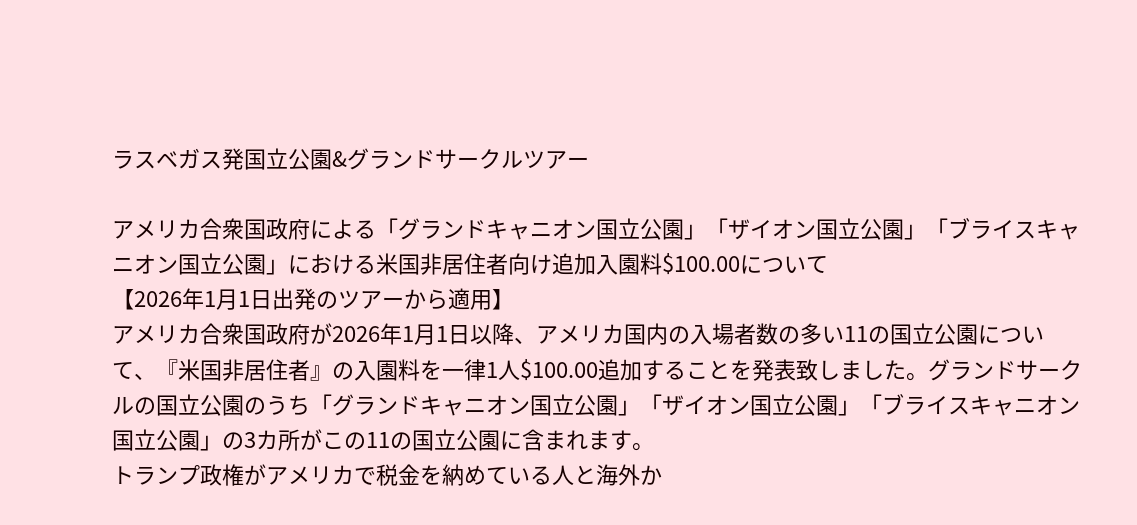ラスベガス発国立公園&グランドサークルツアー

アメリカ合衆国政府による「グランドキャニオン国立公園」「ザイオン国立公園」「ブライスキャニオン国立公園」における米国非居住者向け追加入園料$100.00について
【2026年1月1日出発のツアーから適用】
アメリカ合衆国政府が2026年1月1日以降、アメリカ国内の入場者数の多い11の国立公園について、『米国非居住者』の入園料を一律1人$100.00追加することを発表致しました。グランドサークルの国立公園のうち「グランドキャニオン国立公園」「ザイオン国立公園」「ブライスキャニオン国立公園」の3カ所がこの11の国立公園に含まれます。
トランプ政権がアメリカで税金を納めている人と海外か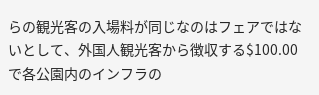らの観光客の入場料が同じなのはフェアではないとして、外国人観光客から徴収する$100.00で各公園内のインフラの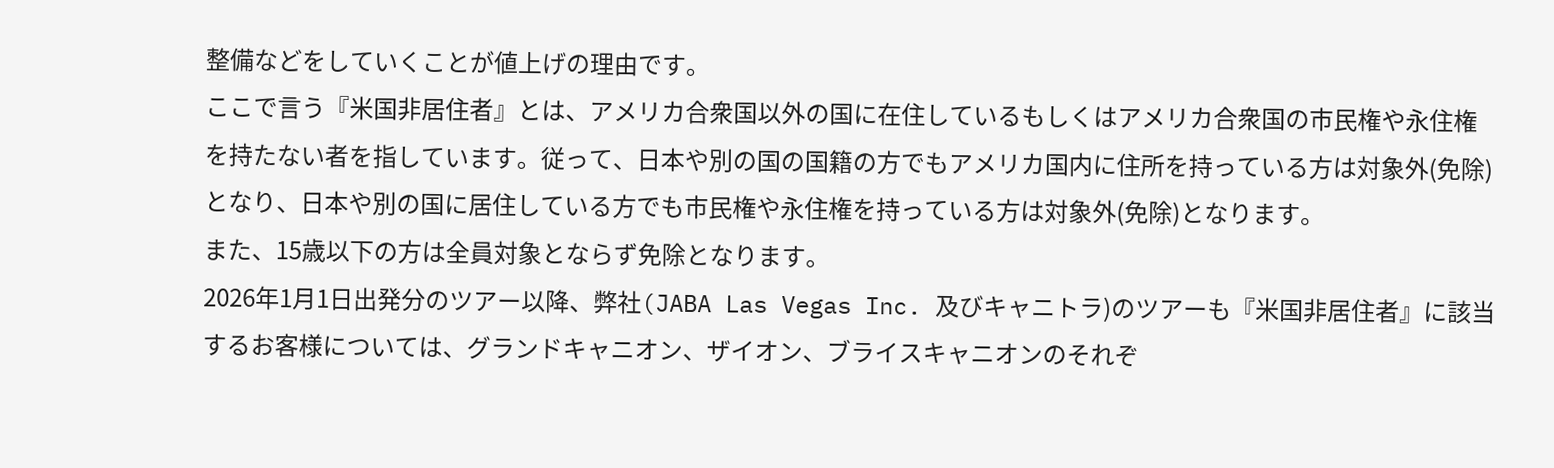整備などをしていくことが値上げの理由です。
ここで言う『米国非居住者』とは、アメリカ合衆国以外の国に在住しているもしくはアメリカ合衆国の市民権や永住権を持たない者を指しています。従って、日本や別の国の国籍の方でもアメリカ国内に住所を持っている方は対象外(免除)となり、日本や別の国に居住している方でも市民権や永住権を持っている方は対象外(免除)となります。
また、15歳以下の方は全員対象とならず免除となります。
2026年1月1日出発分のツアー以降、弊社(JABA Las Vegas Inc. 及びキャニトラ)のツアーも『米国非居住者』に該当するお客様については、グランドキャニオン、ザイオン、ブライスキャニオンのそれぞ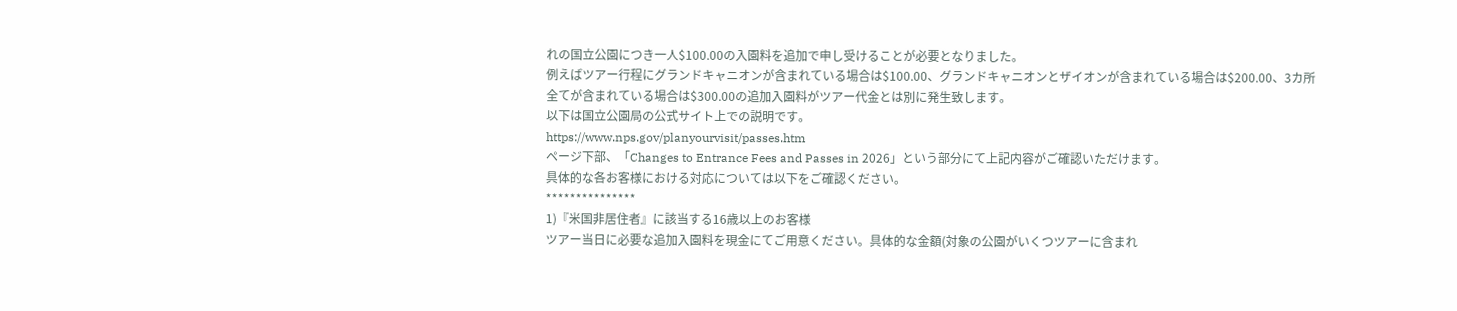れの国立公園につき一人$100.00の入園料を追加で申し受けることが必要となりました。
例えばツアー行程にグランドキャニオンが含まれている場合は$100.00、グランドキャニオンとザイオンが含まれている場合は$200.00、3カ所全てが含まれている場合は$300.00の追加入園料がツアー代金とは別に発生致します。
以下は国立公園局の公式サイト上での説明です。
https://www.nps.gov/planyourvisit/passes.htm
ページ下部、「Changes to Entrance Fees and Passes in 2026」という部分にて上記内容がご確認いただけます。
具体的な各お客様における対応については以下をご確認ください。
***************
1)『米国非居住者』に該当する16歳以上のお客様
ツアー当日に必要な追加入園料を現金にてご用意ください。具体的な金額(対象の公園がいくつツアーに含まれ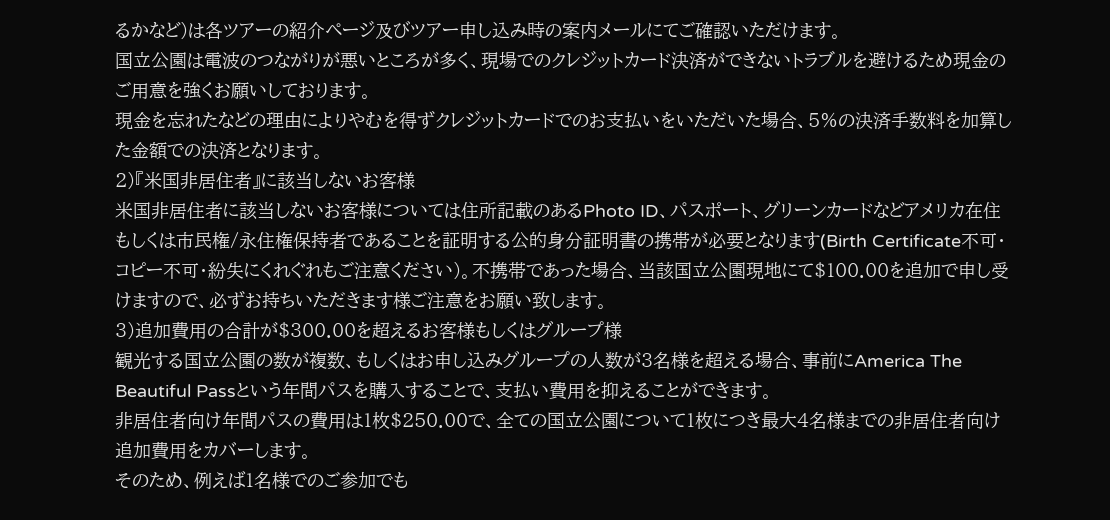るかなど)は各ツアーの紹介ページ及びツアー申し込み時の案内メールにてご確認いただけます。
国立公園は電波のつながりが悪いところが多く、現場でのクレジットカード決済ができないトラブルを避けるため現金のご用意を強くお願いしております。
現金を忘れたなどの理由によりやむを得ずクレジットカードでのお支払いをいただいた場合、5%の決済手数料を加算した金額での決済となります。
2)『米国非居住者』に該当しないお客様
米国非居住者に該当しないお客様については住所記載のあるPhoto ID、パスポート、グリーンカードなどアメリカ在住もしくは市民権/永住権保持者であることを証明する公的身分証明書の携帯が必要となります(Birth Certificate不可・コピー不可・紛失にくれぐれもご注意ください)。不携帯であった場合、当該国立公園現地にて$100.00を追加で申し受けますので、必ずお持ちいただきます様ご注意をお願い致します。
3)追加費用の合計が$300.00を超えるお客様もしくはグループ様
観光する国立公園の数が複数、もしくはお申し込みグループの人数が3名様を超える場合、事前にAmerica The Beautiful Passという年間パスを購入することで、支払い費用を抑えることができます。
非居住者向け年間パスの費用は1枚$250.00で、全ての国立公園について1枚につき最大4名様までの非居住者向け追加費用をカバーします。
そのため、例えば1名様でのご参加でも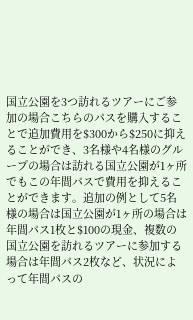国立公園を3つ訪れるツアーにご参加の場合こちらのパスを購入することで追加費用を$300から$250に抑えることができ、3名様や4名様のグループの場合は訪れる国立公園が1ヶ所でもこの年間パスで費用を抑えることができます。追加の例として5名様の場合は国立公園が1ヶ所の場合は年間パス1枚と$100の現金、複数の国立公園を訪れるツアーに参加する場合は年間パス2枚など、状況によって年間パスの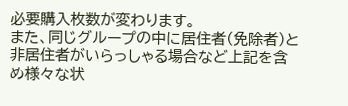必要購入枚数が変わります。
また、同じグループの中に居住者(免除者)と非居住者がいらっしゃる場合など上記を含め様々な状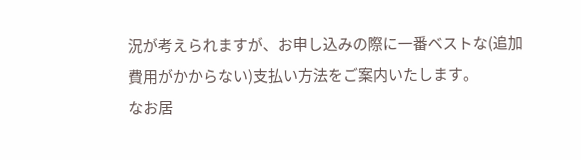況が考えられますが、お申し込みの際に一番ベストな(追加費用がかからない)支払い方法をご案内いたします。
なお居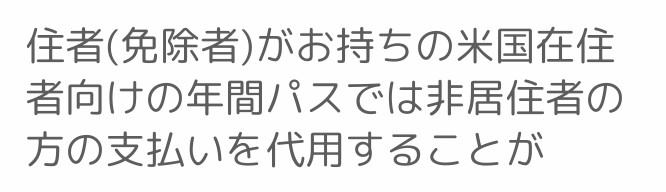住者(免除者)がお持ちの米国在住者向けの年間パスでは非居住者の方の支払いを代用することが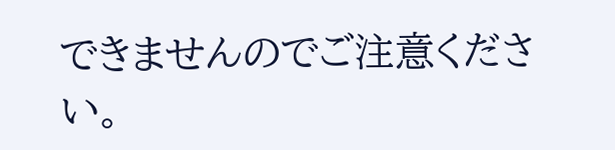できませんのでご注意ください。